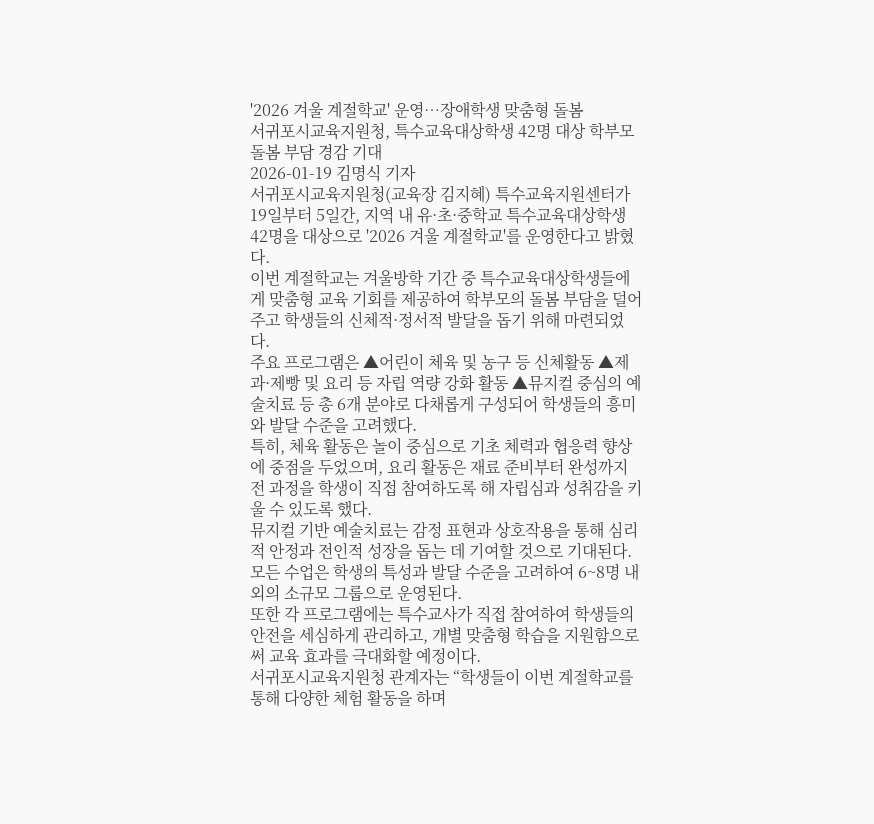'2026 겨울 계절학교' 운영…장애학생 맞춤형 돌봄
서귀포시교육지원청, 특수교육대상학생 42명 대상 학부모 돌봄 부담 경감 기대
2026-01-19 김명식 기자
서귀포시교육지원청(교육장 김지혜) 특수교육지원센터가 19일부터 5일간, 지역 내 유·초·중학교 특수교육대상학생 42명을 대상으로 '2026 겨울 계절학교'를 운영한다고 밝혔다.
이번 계절학교는 겨울방학 기간 중 특수교육대상학생들에게 맞춤형 교육 기회를 제공하여 학부모의 돌봄 부담을 덜어주고 학생들의 신체적·정서적 발달을 돕기 위해 마련되었다.
주요 프로그램은 ▲어린이 체육 및 농구 등 신체활동 ▲제과·제빵 및 요리 등 자립 역량 강화 활동 ▲뮤지컬 중심의 예술치료 등 총 6개 분야로 다채롭게 구성되어 학생들의 흥미와 발달 수준을 고려했다.
특히, 체육 활동은 놀이 중심으로 기초 체력과 협응력 향상에 중점을 두었으며, 요리 활동은 재료 준비부터 완성까지 전 과정을 학생이 직접 참여하도록 해 자립심과 성취감을 키울 수 있도록 했다.
뮤지컬 기반 예술치료는 감정 표현과 상호작용을 통해 심리적 안정과 전인적 성장을 돕는 데 기여할 것으로 기대된다.
모든 수업은 학생의 특성과 발달 수준을 고려하여 6~8명 내외의 소규모 그룹으로 운영된다.
또한 각 프로그램에는 특수교사가 직접 참여하여 학생들의 안전을 세심하게 관리하고, 개별 맞춤형 학습을 지원함으로써 교육 효과를 극대화할 예정이다.
서귀포시교육지원청 관계자는 “학생들이 이번 계절학교를 통해 다양한 체험 활동을 하며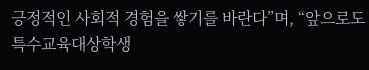긍정적인 사회적 경험을 쌓기를 바란다”며, “앞으로도 특수교육대상학생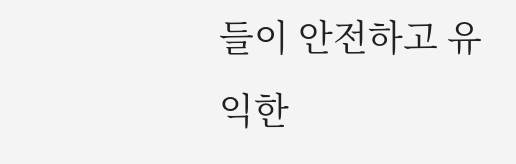들이 안전하고 유익한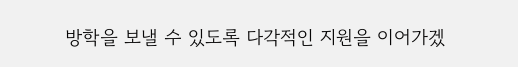방학을 보낼 수 있도록 다각적인 지원을 이어가겠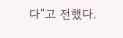다”고 전했다.